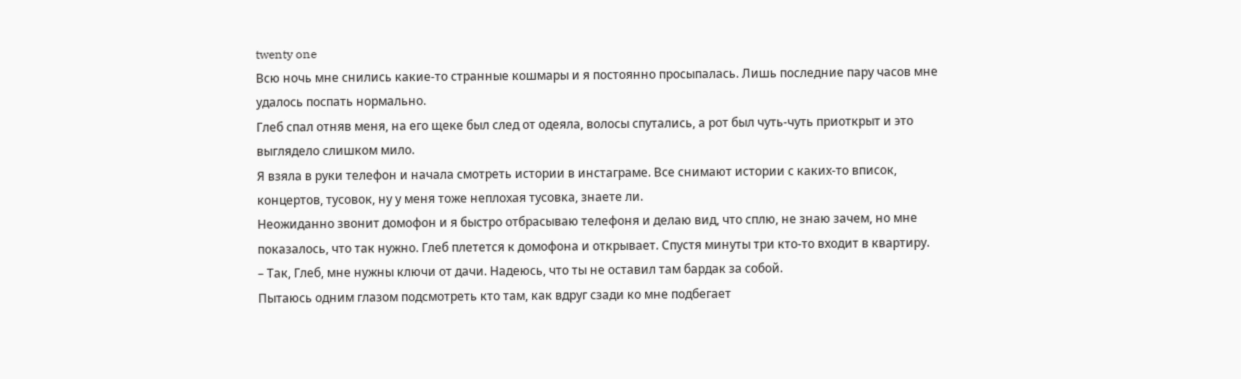twenty one
Всю ночь мне снились какие-то странные кошмары и я постоянно просыпалась. Лишь последние пару часов мне удалось поспать нормально.
Глеб спал отняв меня, на его щеке был след от одеяла, волосы спутались, а рот был чуть-чуть приоткрыт и это выглядело слишком мило.
Я взяла в руки телефон и начала смотреть истории в инстаграме. Все снимают истории с каких-то вписок, концертов, тусовок, ну у меня тоже неплохая тусовка, знаете ли.
Неожиданно звонит домофон и я быстро отбрасываю телефоня и делаю вид, что сплю, не знаю зачем, но мне показалось, что так нужно. Глеб плетется к домофона и открывает. Спустя минуты три кто-то входит в квартиру.
– Так, Глеб, мне нужны ключи от дачи. Надеюсь, что ты не оставил там бардак за собой.
Пытаюсь одним глазом подсмотреть кто там, как вдруг сзади ко мне подбегает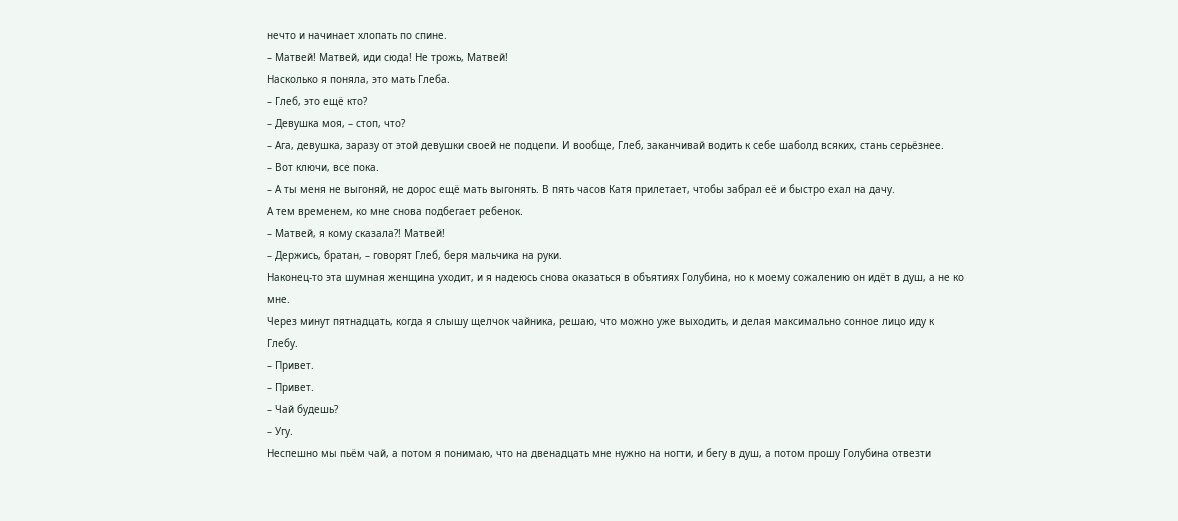нечто и начинает хлопать по спине.
– Матвей! Матвей, иди сюда! Не трожь, Матвей!
Насколько я поняла, это мать Глеба.
– Глеб, это ещё кто?
– Девушка моя, – стоп, что?
– Ага, девушка, заразу от этой девушки своей не подцепи. И вообще, Глеб, заканчивай водить к себе шаболд всяких, стань серьёзнее.
– Вот ключи, все пока.
– А ты меня не выгоняй, не дорос ещё мать выгонять. В пять часов Катя прилетает, чтобы забрал её и быстро ехал на дачу.
А тем временем, ко мне снова подбегает ребенок.
– Матвей, я кому сказала?! Матвей!
– Держись, братан, – говорят Глеб, беря мальчика на руки.
Наконец-то эта шумная женщина уходит, и я надеюсь снова оказаться в объятиях Голубина, но к моему сожалению он идёт в душ, а не ко мне.
Через минут пятнадцать, когда я слышу щелчок чайника, решаю, что можно уже выходить, и делая максимально сонное лицо иду к Глебу.
– Привет.
– Привет.
– Чай будешь?
– Угу.
Неспешно мы пьём чай, а потом я понимаю, что на двенадцать мне нужно на ногти, и бегу в душ, а потом прошу Голубина отвезти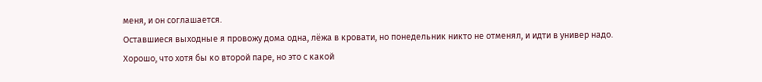меня, и он соглашается.
Оставшиеся выходные я провожу дома одна, лёжа в кровати, но понедельник никто не отменял, и идти в универ надо. Хорошо, что хотя бы ко второй паре, но это с какой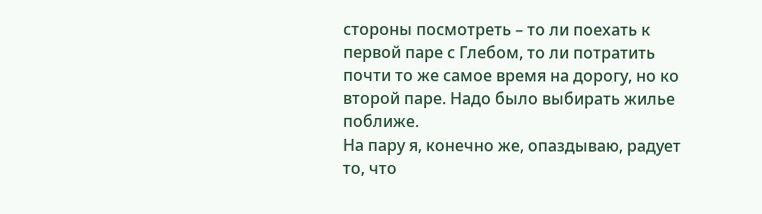стороны посмотреть – то ли поехать к первой паре с Глебом, то ли потратить почти то же самое время на дорогу, но ко второй паре. Надо было выбирать жилье поближе.
На пару я, конечно же, опаздываю, радует то, что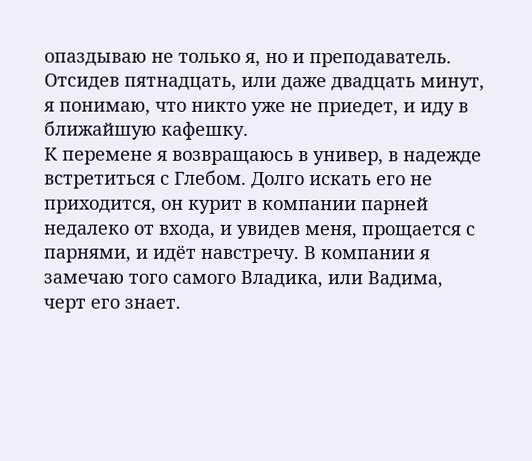опаздываю не только я, но и преподаватель. Отсидев пятнадцать, или даже двадцать минут, я понимаю, что никто уже не приедет, и иду в ближайшую кафешку.
К перемене я возвращаюсь в универ, в надежде встретиться с Глебом. Долго искать его не приходится, он курит в компании парней недалеко от входа, и увидев меня, прощается с парнями, и идёт навстречу. В компании я замечаю того самого Владика, или Вадима, черт его знает.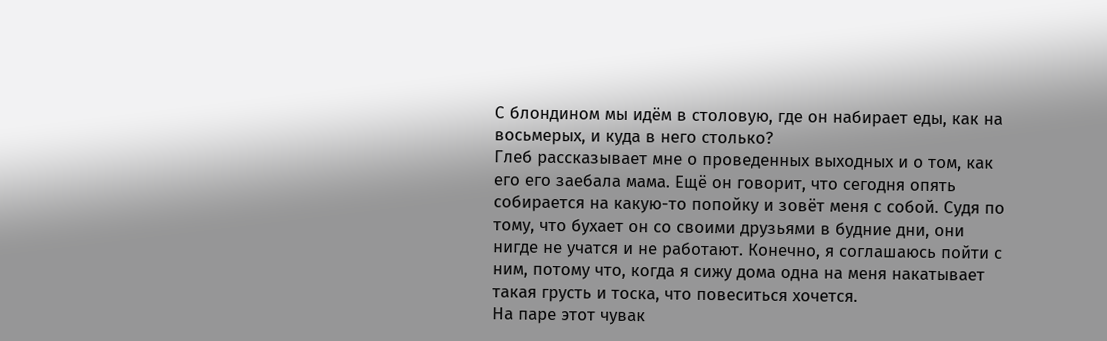С блондином мы идём в столовую, где он набирает еды, как на восьмерых, и куда в него столько?
Глеб рассказывает мне о проведенных выходных и о том, как его его заебала мама. Ещё он говорит, что сегодня опять собирается на какую-то попойку и зовёт меня с собой. Судя по тому, что бухает он со своими друзьями в будние дни, они нигде не учатся и не работают. Конечно, я соглашаюсь пойти с ним, потому что, когда я сижу дома одна на меня накатывает такая грусть и тоска, что повеситься хочется.
На паре этот чувак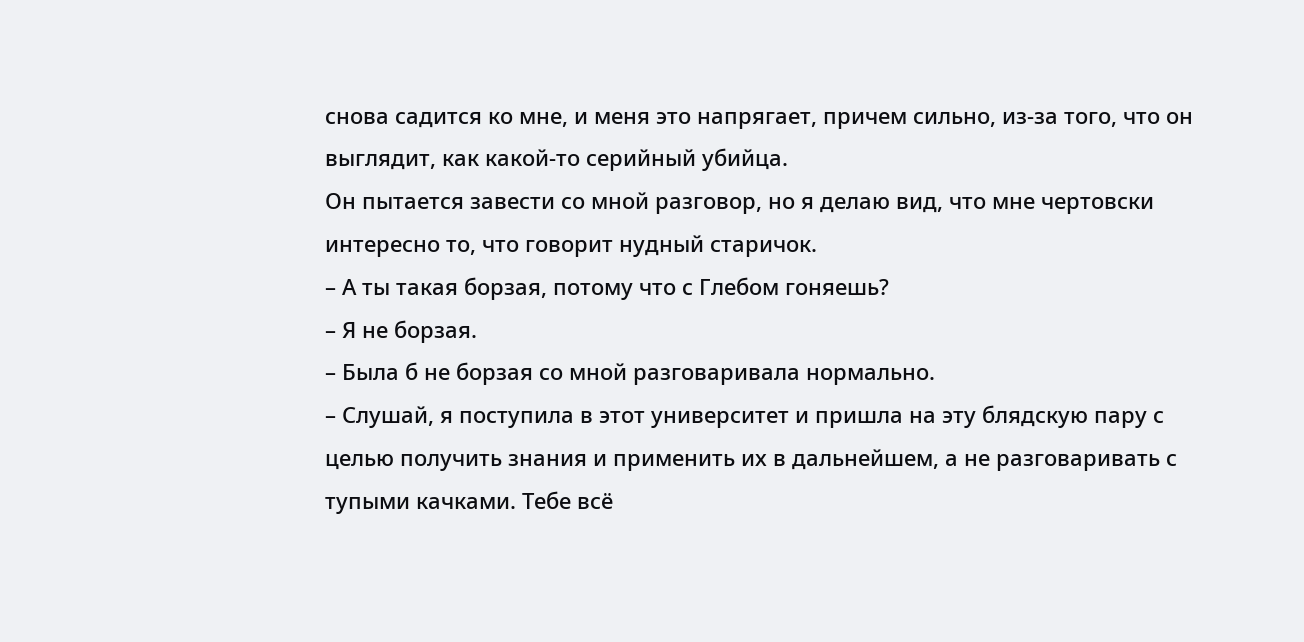снова садится ко мне, и меня это напрягает, причем сильно, из-за того, что он выглядит, как какой-то серийный убийца.
Он пытается завести со мной разговор, но я делаю вид, что мне чертовски интересно то, что говорит нудный старичок.
– А ты такая борзая, потому что с Глебом гоняешь?
– Я не борзая.
– Была б не борзая со мной разговаривала нормально.
– Слушай, я поступила в этот университет и пришла на эту блядскую пару с целью получить знания и применить их в дальнейшем, а не разговаривать с тупыми качками. Тебе всё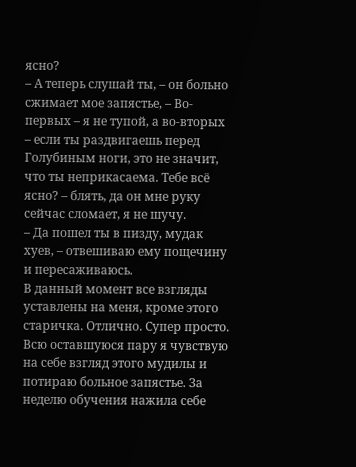ясно?
– А теперь слушай ты, – он больно сжимает мое запястье, – Во-первых – я не тупой, а во-вторых – если ты раздвигаешь перед Голубиным ноги, это не значит, что ты неприкасаема. Тебе всё ясно? – блять, да он мне руку сейчас сломает, я не шучу.
– Да пошел ты в пизду, мудак хуев, – отвешиваю ему пощечину и пересаживаюсь.
В данный момент все взгляды уставлены на меня, кроме этого старичка. Отлично. Супер просто.
Всю оставшуюся пару я чувствую на себе взгляд этого мудилы и потираю больное запястье. За неделю обучения нажила себе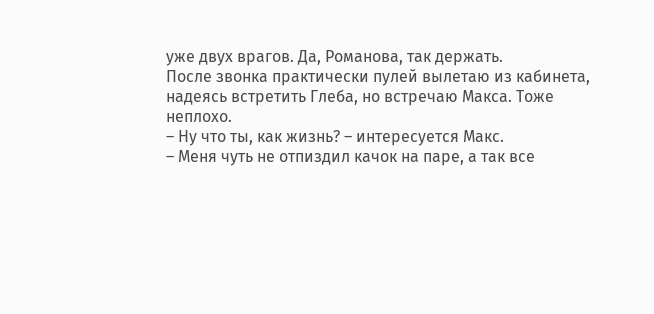уже двух врагов. Да, Романова, так держать.
После звонка практически пулей вылетаю из кабинета, надеясь встретить Глеба, но встречаю Макса. Тоже неплохо.
– Ну что ты, как жизнь? – интересуется Макс.
– Меня чуть не отпиздил качок на паре, а так все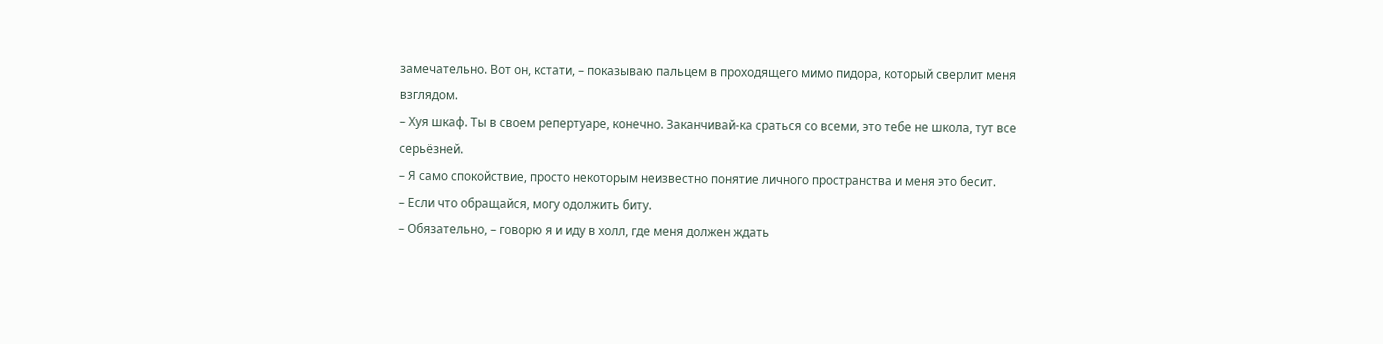замечательно. Вот он, кстати, – показываю пальцем в проходящего мимо пидора, который сверлит меня взглядом.
– Хуя шкаф. Ты в своем репертуаре, конечно. Заканчивай-ка сраться со всеми, это тебе не школа, тут все серьёзней.
– Я само спокойствие, просто некоторым неизвестно понятие личного пространства и меня это бесит.
– Если что обращайся, могу одолжить биту.
– Обязательно, – говорю я и иду в холл, где меня должен ждать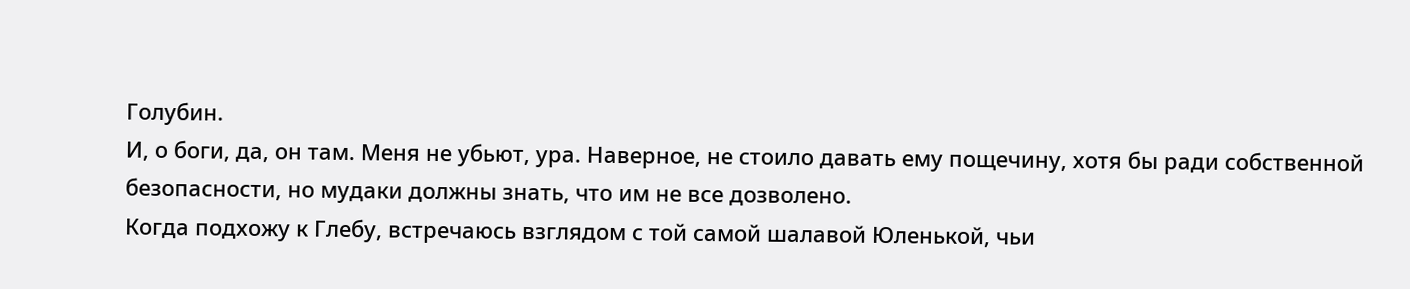Голубин.
И, о боги, да, он там. Меня не убьют, ура. Наверное, не стоило давать ему пощечину, хотя бы ради собственной безопасности, но мудаки должны знать, что им не все дозволено.
Когда подхожу к Глебу, встречаюсь взглядом с той самой шалавой Юленькой, чьи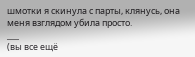шмотки я скинула с парты, клянусь, она меня взглядом убила просто.
___
(вы все ещё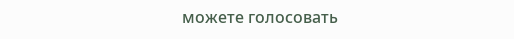можете голосовать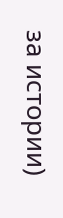за истории)